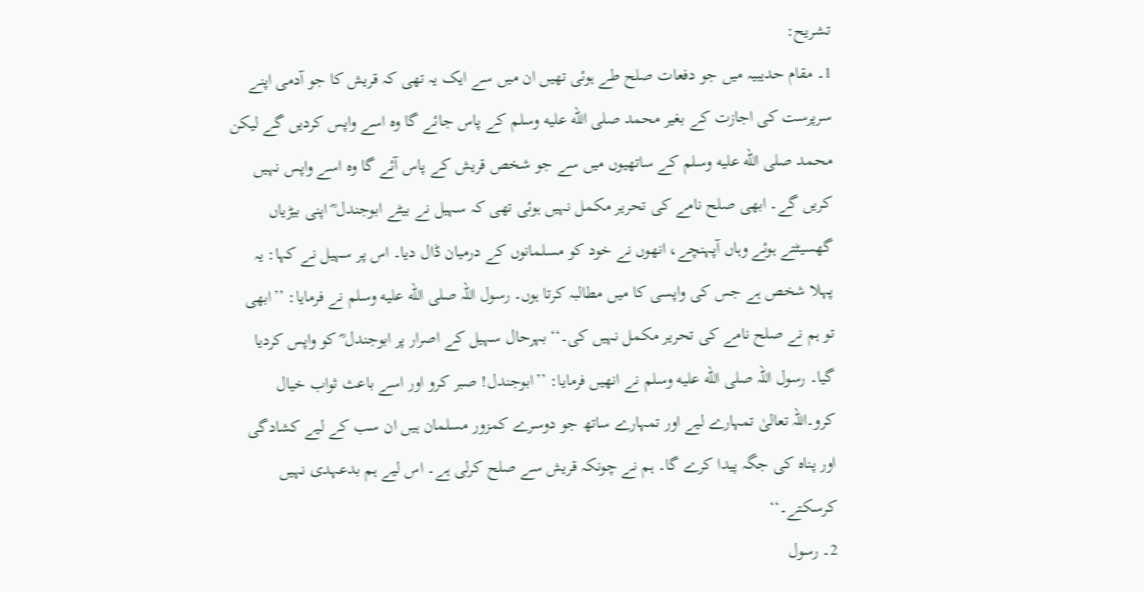تشریح:
1۔ مقام حدیبیہ میں جو دفعات صلح طے ہوئی تھیں ان میں سے ایک یہ تھی کہ قریش کا جو آدمی اپنے سرپرست کی اجازت کے بغیر محمد صلى الله عليه وسلم کے پاس جائے گا وہ اسے واپس کردیں گے لیکن محمد صلى الله عليه وسلم کے ساتھیوں میں سے جو شخص قریش کے پاس آئے گا وہ اسے واپس نہیں کریں گے۔ ابھی صلح نامے کی تحریر مکمل نہیں ہوئی تھی کہ سہیل نے بیٹے ابوجندل ؓ اپنی بیڑیاں گھسیٹتے ہوئے وہاں آپہنچے، انھوں نے خود کو مسلمانوں کے درمیان ڈال دیا۔ اس پر سہیل نے کہا: یہ پہلا شخص ہے جس کی واپسی کا میں مطالبہ کرتا ہوں۔ رسول اللہ صلى الله عليه وسلم نے فرمایا: ’’ابھی تو ہم نے صلح نامے کی تحریر مکمل نہیں کی۔‘‘ بہرحال سہیل کے اصرار پر ابوجندل ؓ کو واپس کردیا گیا۔ رسول اللہ صلى الله عليه وسلم نے انھیں فرمایا: ’’ابوجندل! صبر کرو اور اسے باعث ثواب خیال کرو۔اللہ تعالیٰ تمہارے لیے اور تمہارے ساتھ جو دوسرے کمزور مسلمان ہیں ان سب کے لیے کشادگی اور پناہ کی جگہ پیدا کرے گا۔ ہم نے چونکہ قریش سے صلح کرلی ہے۔ اس لیے ہم بدعہدی نہیں کرسکتے۔‘‘
2۔ رسول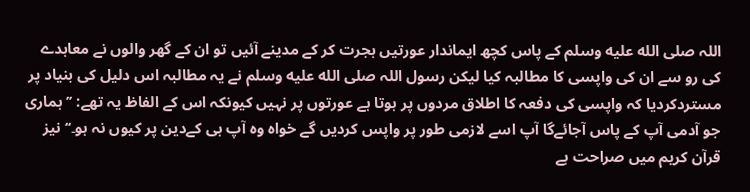اللہ صلى الله عليه وسلم کے پاس کچھ ایماندار عورتیں ہجرت کر کے مدینے آئیں تو ان کے گھر والوں نے معاہدے کی رو سے ان کی واپسی کا مطالبہ کیا لیکن رسول اللہ صلى الله عليه وسلم نے یہ مطالبہ اس دلیل کی بنیاد پر مستردکردیا کہ واپسی کی دفعہ کا اطلاق مردوں پر ہوتا ہے عورتوں پر نہیں کیونکہ اس کے الفاظ یہ تھے: ’’ہماری جو آدمی آپ کے پاس آجائےگا آپ اسے لازمی طور پر واپس کردیں گے خواہ وہ آپ ہی کےدین پر کیوں نہ ہو۔‘‘ نیز قرآن کریم میں صراحت ہے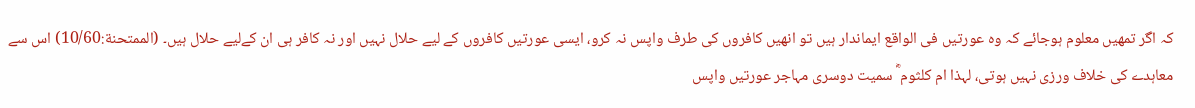کہ اگر تمھیں معلوم ہوجائے کہ وہ عورتیں فی الواقع ایماندار ہیں تو انھیں کافروں کی طرف واپس نہ کرو، ایسی عورتیں کافروں کے لیے حلال نہیں اور نہ کافر ہی ان کےلیے حلال ہیں۔ (الممتحنة:10/60) اس سے معاہدے کی خلاف ورزی نہیں ہوتی، لہذا ام کلثوم ؓ سمیت دوسری مہاجر عورتیں واپس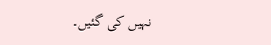نہیں کی گئیں۔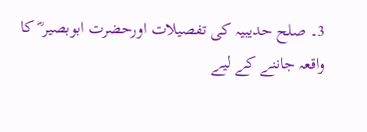3۔ صلح حدیبیہ کی تفصیلات اورحضرت ابوبصیر ؓ کا واقعہ جاننے کے لیے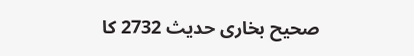صحیح بخاری حدیث 2732 کا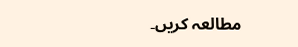مطالعہ کریں۔